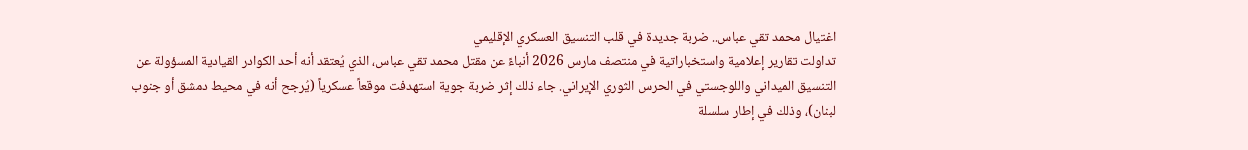اغتيال محمد تقي عباس.. ضربة جديدة في قلب التنسيق العسكري الإقليمي
تداولت تقارير إعلامية واستخباراتية في منتصف مارس 2026 أنباءً عن مقتل محمد تقي عباس، الذي يُعتقد أنه أحد الكوادر القيادية المسؤولة عن التنسيق الميداني واللوجستي في الحرس الثوري الإيراني. جاء ذلك إثر ضربة جوية استهدفت موقعاً عسكرياً (يُرجح أنه في محيط دمشق أو جنوب لبنان)، وذلك في إطار سلسلة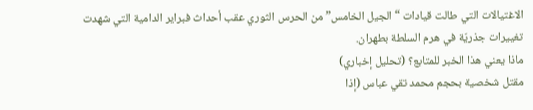الاغتيالات التي طالت قيادات “الجيل الخامس” من الحرس الثوري عقب أحداث فبراير الدامية التي شهدت تغييرات جذريّة في هرم السلطة بطهران.
ماذا يعني هذا الخبر للمتابع؟ (تحليل إخباري)
مقتل شخصية بحجم محمد تقي عباس (إذا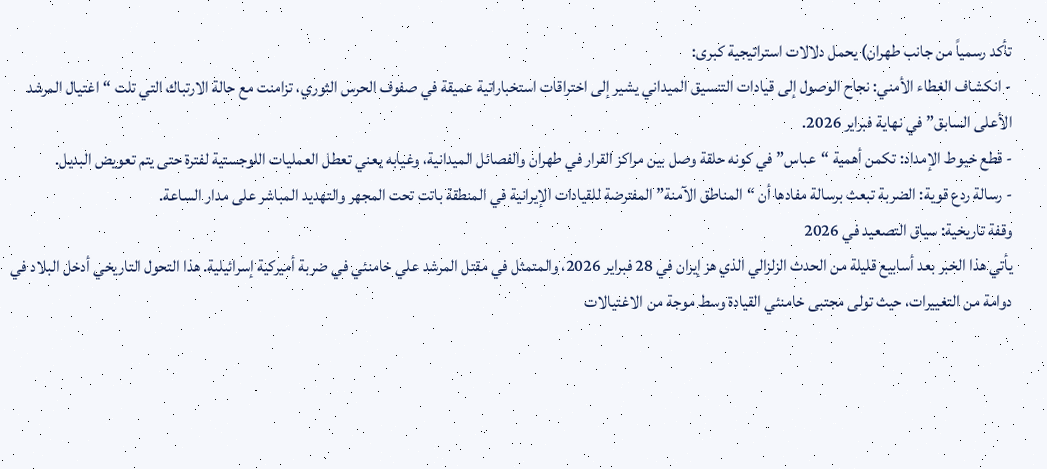تأكد رسمياً من جانب طهران) يحمل دلالات استراتيجية كبرى:
- انكشاف الغطاء الأمني: نجاح الوصول إلى قيادات التنسيق الميداني يشير إلى اختراقات استخباراتية عميقة في صفوف الحرس الثوري، تزامنت مع حالة الارتباك التي تلت “اغتيال المرشد الأعلى السابق” في نهاية فبراير 2026.
- قطع خيوط الإمداد: تكمن أهمية “عباس” في كونه حلقة وصل بين مراكز القرار في طهران والفصائل الميدانية، وغيابه يعني تعطل العمليات اللوجستية لفترة حتى يتم تعويض البديل.
- رسالة ردع قوية: الضربة تبعث برسالة مفادها أن “المناطق الآمنة” المفترضة للقيادات الإيرانية في المنطقة باتت تحت المجهر والتهديد المباشر على مدار الساعة.
وقفة تاريخية: سياق التصعيد في 2026
يأتي هذا الخبر بعد أسابيع قليلة من الحدث الزلزالي الذي هز إيران في 28 فبراير 2026، والمتمثل في مقتل المرشد علي خامنئي في ضربة أميركية إسرائيلية. هذا التحول التاريخي أدخل البلاد في دوامة من التغييرات، حيث تولى مجتبى خامنئي القيادة وسط موجة من الاغتيالات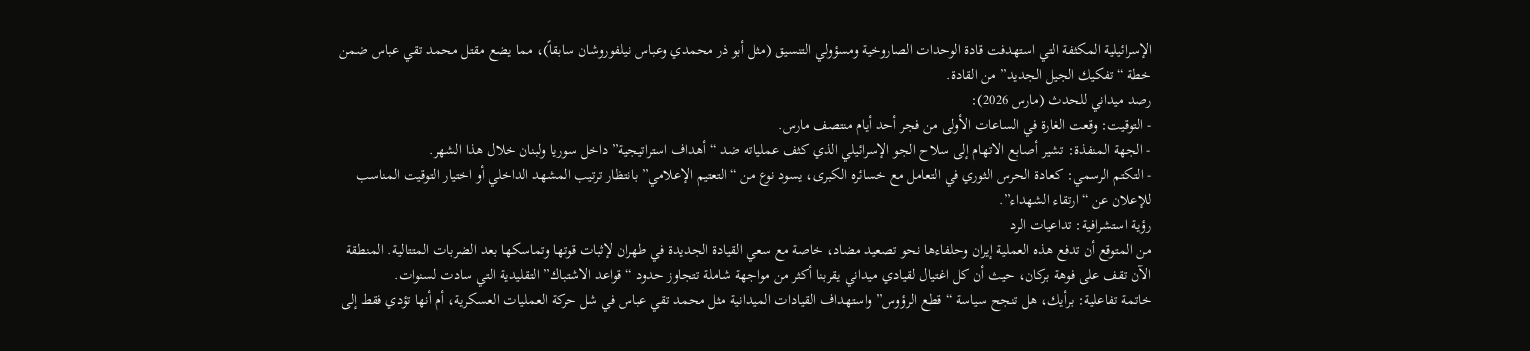الإسرائيلية المكثفة التي استهدفت قادة الوحدات الصاروخية ومسؤولي التنسيق (مثل أبو ذر محمدي وعباس نيلفوروشان سابقاً)، مما يضع مقتل محمد تقي عباس ضمن خطة “تفكيك الجيل الجديد” من القادة.
رصد ميداني للحدث (مارس 2026):
- التوقيت: وقعت الغارة في الساعات الأولى من فجر أحد أيام منتصف مارس.
- الجهة المنفذة: تشير أصابع الاتهام إلى سلاح الجو الإسرائيلي الذي كثف عملياته ضد “أهداف استراتيجية” داخل سوريا ولبنان خلال هذا الشهر.
- التكتم الرسمي: كعادة الحرس الثوري في التعامل مع خسائره الكبرى، يسود نوع من “التعتيم الإعلامي” بانتظار ترتيب المشهد الداخلي أو اختيار التوقيت المناسب للإعلان عن “ارتقاء الشهداء”.
رؤية استشرافية: تداعيات الرد
من المتوقع أن تدفع هذه العملية إيران وحلفاءها نحو تصعيد مضاد، خاصة مع سعي القيادة الجديدة في طهران لإثبات قوتها وتماسكها بعد الضربات المتتالية. المنطقة الآن تقف على فوهة بركان، حيث أن كل اغتيال لقيادي ميداني يقربنا أكثر من مواجهة شاملة تتجاوز حدود “قواعد الاشتباك” التقليدية التي سادت لسنوات.
خاتمة تفاعلية: برأيك، هل تنجح سياسة “قطع الرؤوس” واستهداف القيادات الميدانية مثل محمد تقي عباس في شل حركة العمليات العسكرية، أم أنها تؤدي فقط إلى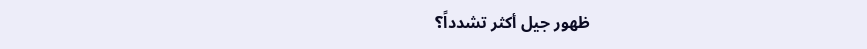ظهور جيل أكثر تشدداً؟